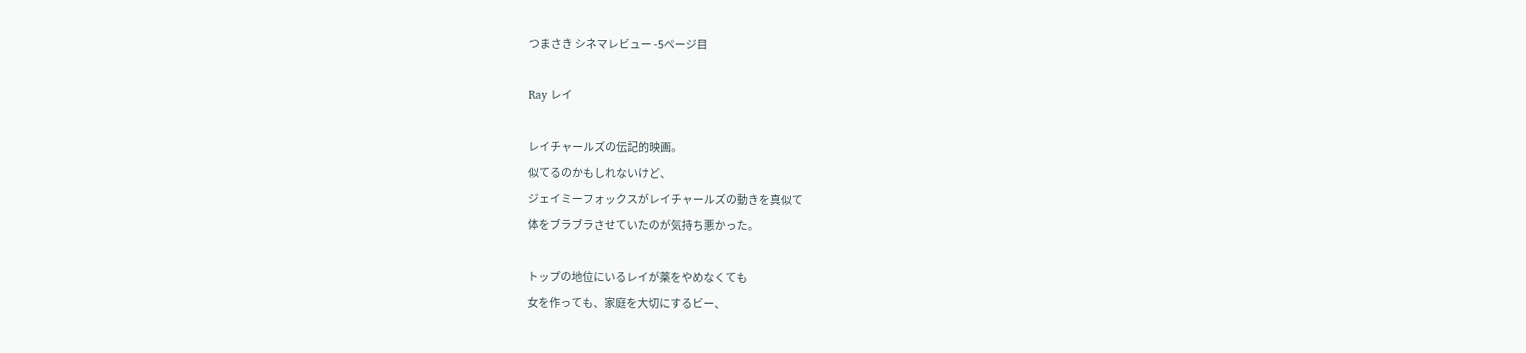つまさき シネマレビュー -5ページ目

Ray レイ

レイチャールズの伝記的映画。
似てるのかもしれないけど、
ジェイミーフォックスがレイチャールズの動きを真似て
体をブラブラさせていたのが気持ち悪かった。

トップの地位にいるレイが薬をやめなくても
女を作っても、家庭を大切にするビー、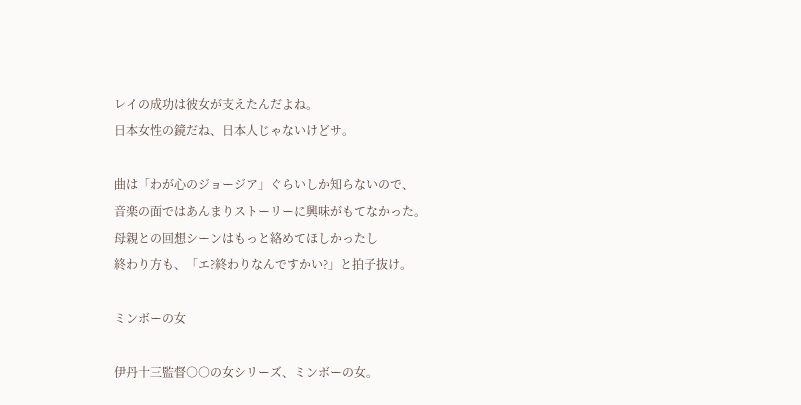レイの成功は彼女が支えたんだよね。
日本女性の鏡だね、日本人じゃないけどサ。

曲は「わが心のジョージア」ぐらいしか知らないので、
音楽の面ではあんまりストーリーに興味がもてなかった。
母親との回想シーンはもっと絡めてほしかったし
終わり方も、「エ?終わりなんですかい?」と拍子抜け。

ミンボーの女

伊丹十三監督○○の女シリーズ、ミンボーの女。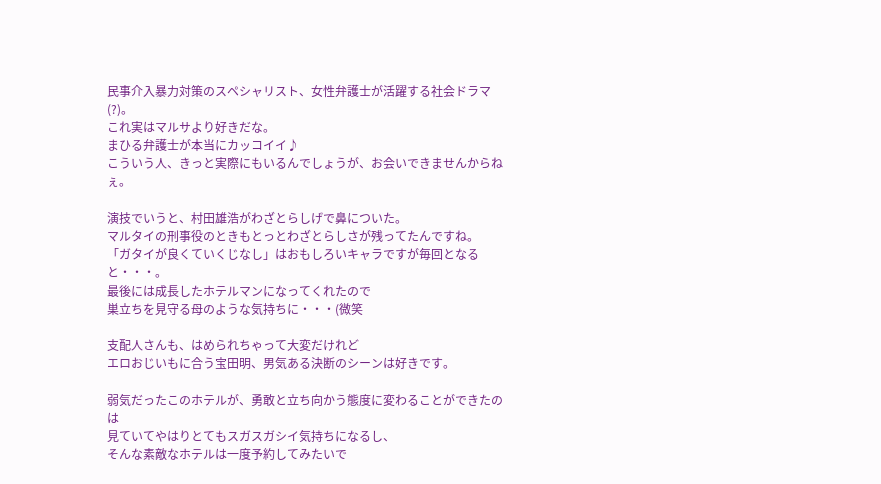民事介入暴力対策のスペシャリスト、女性弁護士が活躍する社会ドラマ(?)。
これ実はマルサより好きだな。
まひる弁護士が本当にカッコイイ♪
こういう人、きっと実際にもいるんでしょうが、お会いできませんからねぇ。

演技でいうと、村田雄浩がわざとらしげで鼻についた。
マルタイの刑事役のときもとっとわざとらしさが残ってたんですね。
「ガタイが良くていくじなし」はおもしろいキャラですが毎回となると・・・。
最後には成長したホテルマンになってくれたので
巣立ちを見守る母のような気持ちに・・・(微笑

支配人さんも、はめられちゃって大変だけれど
エロおじいもに合う宝田明、男気ある決断のシーンは好きです。

弱気だったこのホテルが、勇敢と立ち向かう態度に変わることができたのは
見ていてやはりとてもスガスガシイ気持ちになるし、
そんな素敵なホテルは一度予約してみたいで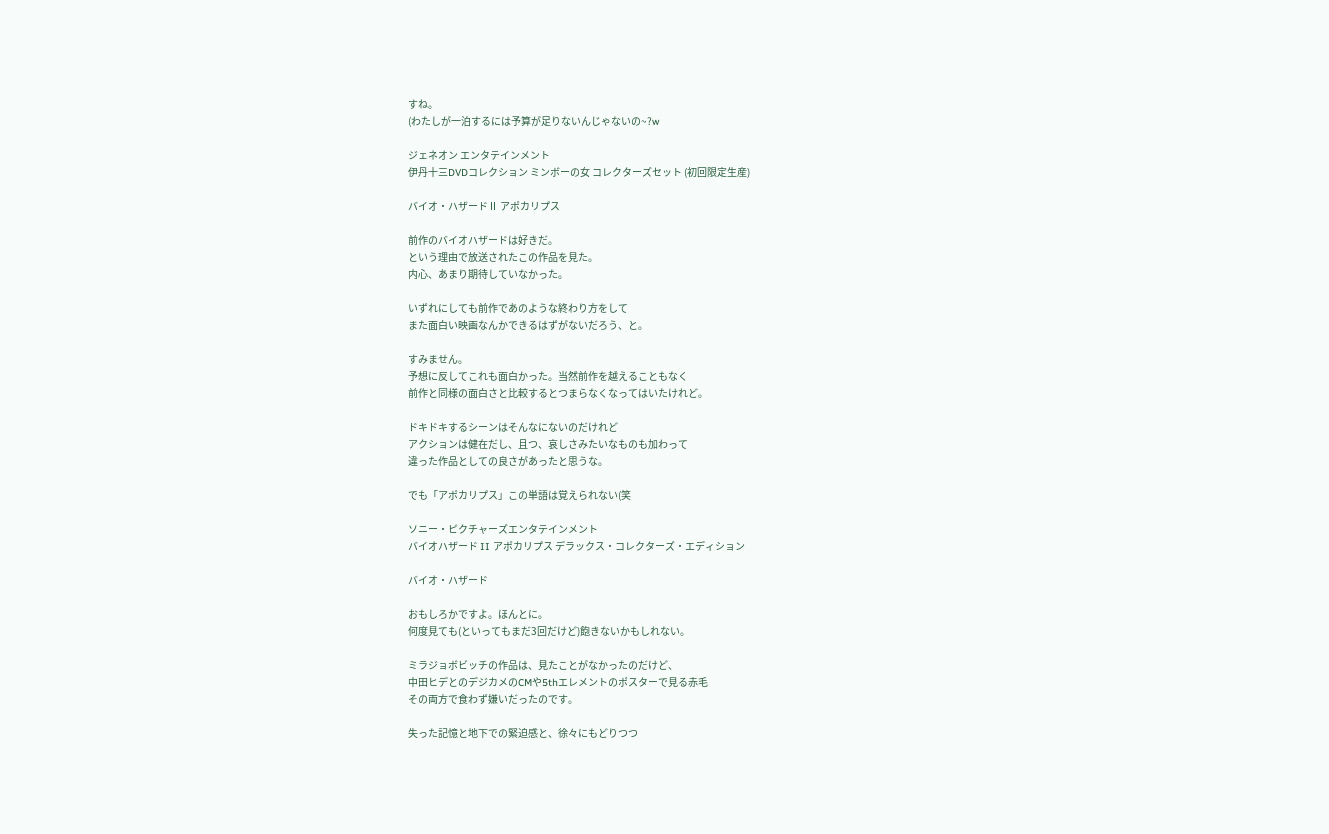すね。
(わたしが一泊するには予算が足りないんじゃないの~?w

ジェネオン エンタテインメント
伊丹十三DVDコレクション ミンボーの女 コレクターズセット (初回限定生産)

バイオ・ハザードⅡ アポカリプス

前作のバイオハザードは好きだ。
という理由で放送されたこの作品を見た。
内心、あまり期待していなかった。

いずれにしても前作であのような終わり方をして
また面白い映画なんかできるはずがないだろう、と。

すみません。
予想に反してこれも面白かった。当然前作を越えることもなく
前作と同様の面白さと比較するとつまらなくなってはいたけれど。

ドキドキするシーンはそんなにないのだけれど
アクションは健在だし、且つ、哀しさみたいなものも加わって
違った作品としての良さがあったと思うな。

でも「アポカリプス」この単語は覚えられない(笑

ソニー・ピクチャーズエンタテインメント
バイオハザード II アポカリプス デラックス・コレクターズ・エディション

バイオ・ハザード

おもしろかですよ。ほんとに。
何度見ても(といってもまだ3回だけど)飽きないかもしれない。

ミラジョボビッチの作品は、見たことがなかったのだけど、
中田ヒデとのデジカメのCMや5thエレメントのポスターで見る赤毛
その両方で食わず嫌いだったのです。

失った記憶と地下での緊迫感と、徐々にもどりつつ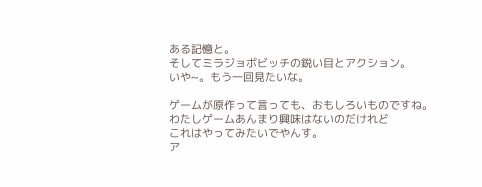ある記憶と。
そしてミラジョボビッチの鋭い目とアクション。
いや~。もう一回見たいな。

ゲームが原作って言っても、おもしろいものですね。
わたしゲームあんまり興味はないのだけれど
これはやってみたいでやんす。
ア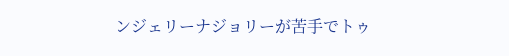ンジェリーナジョリーが苦手でトゥ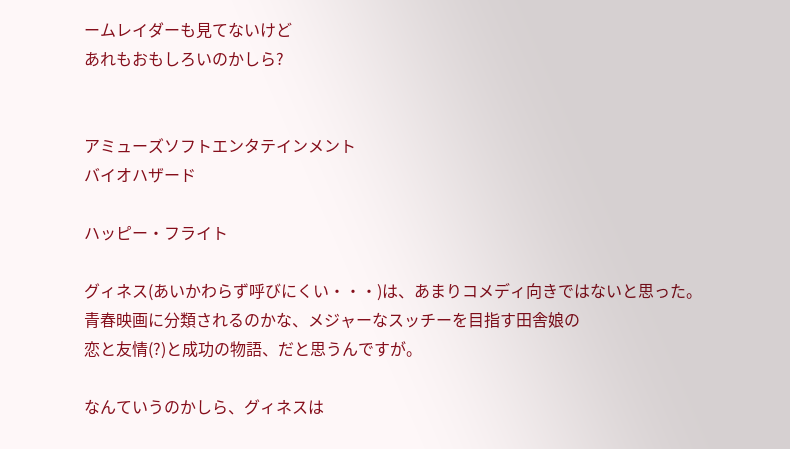ームレイダーも見てないけど
あれもおもしろいのかしら?


アミューズソフトエンタテインメント
バイオハザード

ハッピー・フライト

グィネス(あいかわらず呼びにくい・・・)は、あまりコメディ向きではないと思った。
青春映画に分類されるのかな、メジャーなスッチーを目指す田舎娘の
恋と友情(?)と成功の物語、だと思うんですが。

なんていうのかしら、グィネスは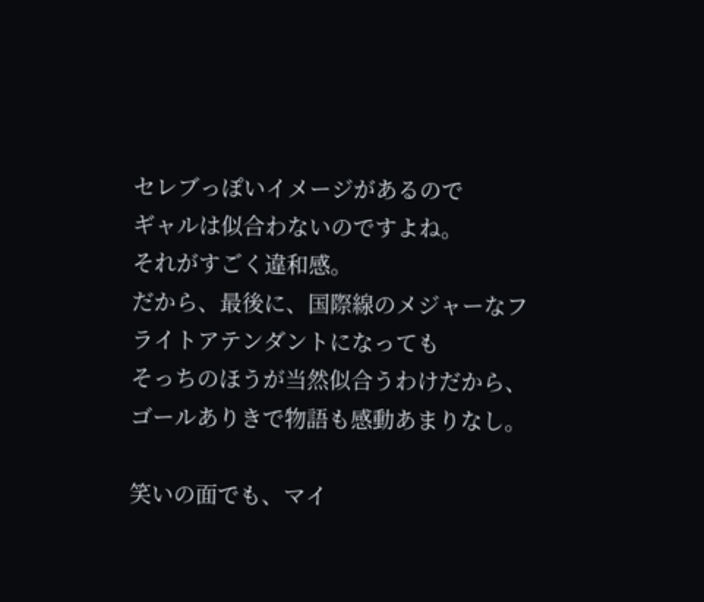セレブっぽいイメージがあるので
ギャルは似合わないのですよね。
それがすごく違和感。
だから、最後に、国際線のメジャーなフライトアテンダントになっても
そっちのほうが当然似合うわけだから、ゴールありきで物語も感動あまりなし。

笑いの面でも、マイ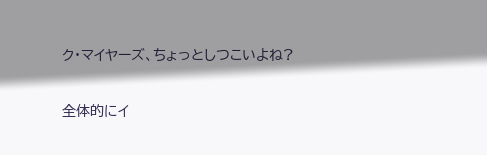ク・マイヤーズ、ちょっとしつこいよね?

全体的にイ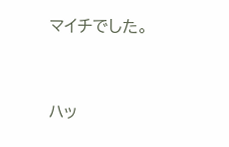マイチでした。


ハッ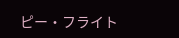ピー・フライト